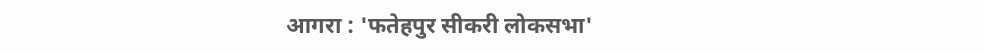आगरा : 'फतेहपुर सीकरी लोकसभा'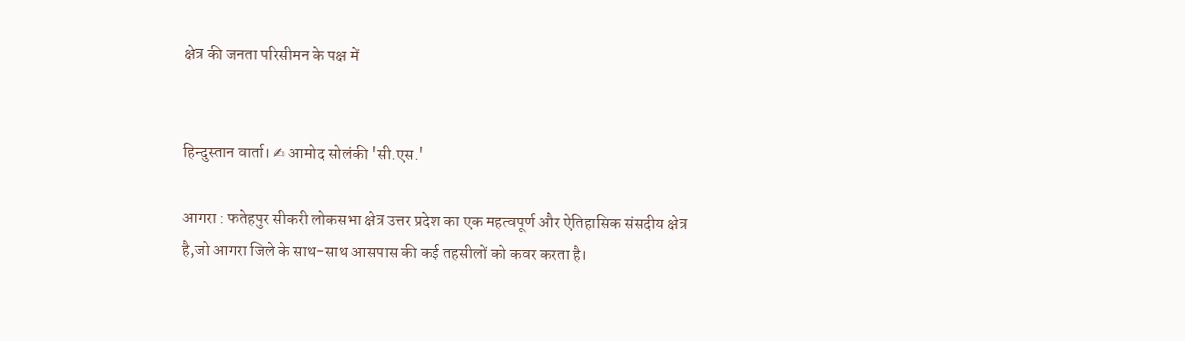क्षेत्र की जनता परिसीमन के पक्ष में


हिन्दुस्तान वार्ता। ✍ आमोद सोलंकी 'सी.एस.'

आगरा : फतेहपुर सीकरी लोकसभा क्षेत्र उत्तर प्रदेश का एक महत्वपूर्ण और ऐतिहासिक संसदीय क्षेत्र है,जो आगरा जिले के साथ-साथ आसपास की कई तहसीलों को कवर करता है।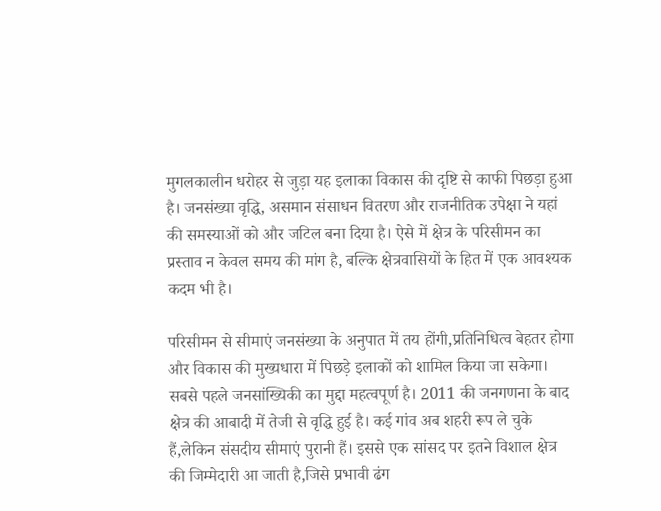मुगलकालीन धरोहर से जुड़ा यह इलाका विकास की दृष्टि से काफी पिछड़ा हुआ है। जनसंख्या वृद्धि, असमान संसाधन वितरण और राजनीतिक उपेक्षा ने यहां की समस्याओं को और जटिल बना दिया है। ऐसे में क्षेत्र के परिसीमन का प्रस्ताव न केवल समय की मांग है, बल्कि क्षेत्रवासियों के हित में एक आवश्यक कदम भी है।

परिसीमन से सीमाएं जनसंख्या के अनुपात में तय होंगी,प्रतिनिधित्व बेहतर होगा और विकास की मुख्यधारा में पिछड़े इलाकों को शामिल किया जा सकेगा। सबसे पहले जनसांख्यिकी का मुद्दा महत्वपूर्ण है। 2011 की जनगणना के बाद क्षेत्र की आबादी में तेजी से वृद्धि हुई है। कई गांव अब शहरी रूप ले चुके हैं,लेकिन संसदीय सीमाएं पुरानी हैं। इससे एक सांसद पर इतने विशाल क्षेत्र की जिम्मेदारी आ जाती है,जिसे प्रभावी ढंग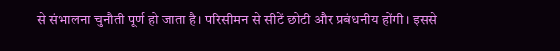से संभालना चुनौती पूर्ण हो जाता है। परिसीमन से सीटें छोटी और प्रबंधनीय होंगी। इससे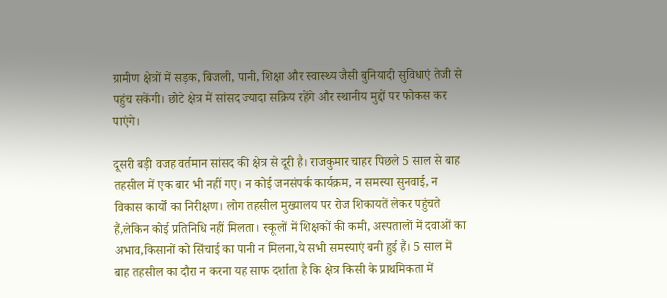ग्रामीण क्षेत्रों में सड़क, बिजली, पानी, शिक्षा और स्वास्थ्य जैसी बुनियादी सुविधाएं तेजी से पहुंच सकेंगी। छोटे क्षेत्र में सांसद ज्यादा सक्रिय रहेंगे और स्थानीय मुद्दों पर फोकस कर पाएंगे।

दूसरी बड़ी वजह वर्तमान सांसद की क्षेत्र से दूरी है। राजकुमार चाहर पिछले 5 साल से बाह तहसील में एक बार भी नहीं गए। न कोई जनसंपर्क कार्यक्रम, न समस्या सुनवाई, न विकास कार्यों का निरीक्षण। लोग तहसील मुख्यालय पर रोज शिकायतें लेकर पहुंचते हैं,लेकिन कोई प्रतिनिधि नहीं मिलता। स्कूलों में शिक्षकों की कमी, अस्पतालों में दवाओं का अभाव,किसानों को सिंचाई का पानी न मिलना,ये सभी समस्याएं बनी हुई हैं। 5 साल में बाह तहसील का दौरा न करना यह साफ दर्शाता है कि क्षेत्र किसी के प्राथमिकता में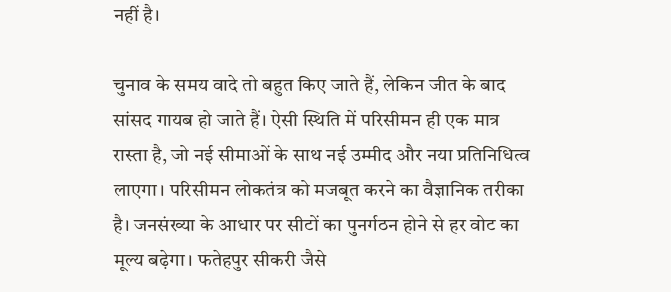नहीं है।

चुनाव के समय वादे तो बहुत किए जाते हैं, लेकिन जीत के बाद सांसद गायब हो जाते हैं। ऐसी स्थिति में परिसीमन ही एक मात्र रास्ता है, जो नई सीमाओं के साथ नई उम्मीद और नया प्रतिनिधित्व लाएगा। परिसीमन लोकतंत्र को मजबूत करने का वैज्ञानिक तरीका है। जनसंख्या के आधार पर सीटों का पुनर्गठन होने से हर वोट का मूल्य बढ़ेगा। फतेहपुर सीकरी जैसे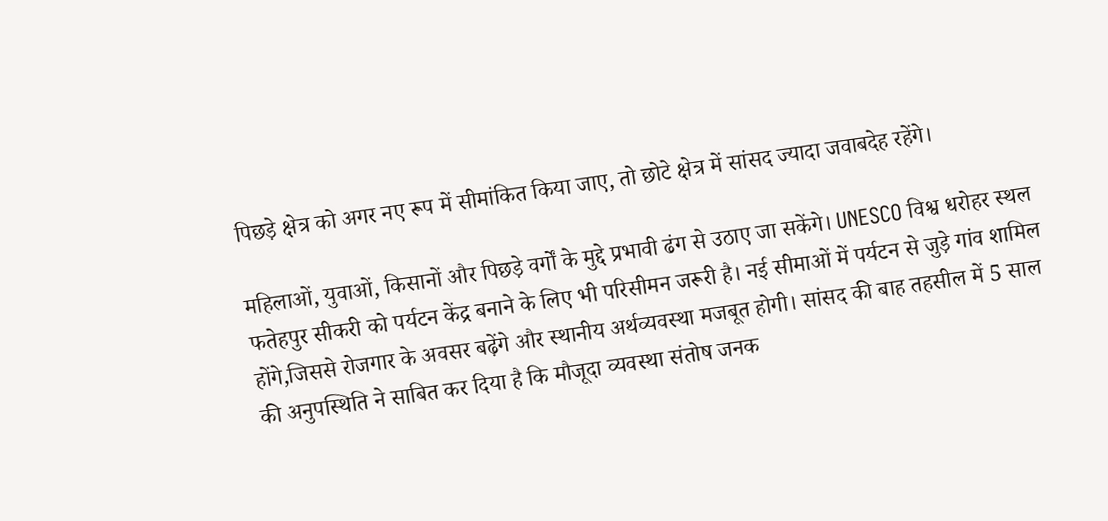पिछड़े क्षेत्र को अगर नए रूप में सीमांकित किया जाए, तो छोटे क्षेत्र में सांसद ज्यादा जवाबदेह रहेंगे।

महिलाओं, युवाओं, किसानों और पिछड़े वर्गों के मुद्दे प्रभावी ढंग से उठाए जा सकेंगे। UNESCO विश्व धरोहर स्थल फतेहपुर सीकरी को पर्यटन केंद्र बनाने के लिए भी परिसीमन जरूरी है। नई सीमाओं में पर्यटन से जुड़े गांव शामिल होंगे,जिससे रोजगार के अवसर बढ़ेंगे और स्थानीय अर्थव्यवस्था मजबूत होगी। सांसद की बाह तहसील में 5 साल की अनुपस्थिति ने साबित कर दिया है कि मौजूदा व्यवस्था संतोष जनक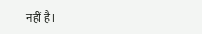नहीं है।